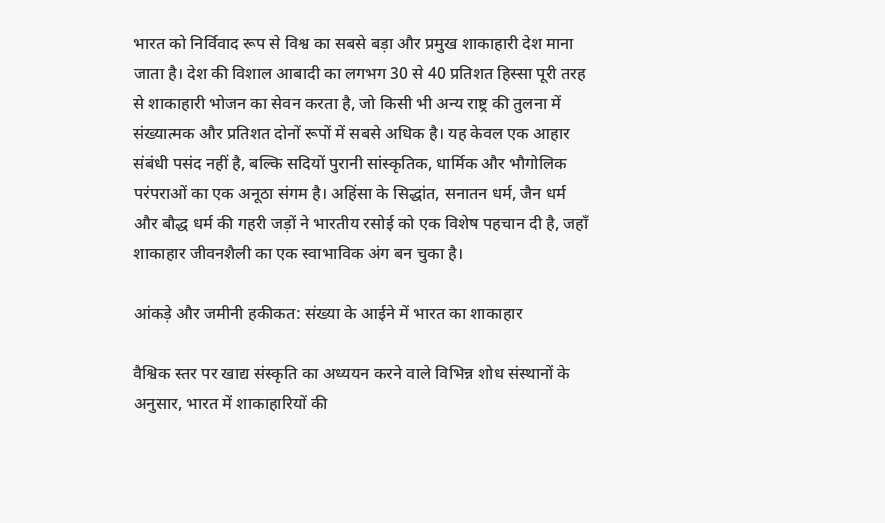भारत को निर्विवाद रूप से विश्व का सबसे बड़ा और प्रमुख शाकाहारी देश माना जाता है। देश की विशाल आबादी का लगभग 30 से 40 प्रतिशत हिस्सा पूरी तरह से शाकाहारी भोजन का सेवन करता है, जो किसी भी अन्य राष्ट्र की तुलना में संख्यात्मक और प्रतिशत दोनों रूपों में सबसे अधिक है। यह केवल एक आहार संबंधी पसंद नहीं है, बल्कि सदियों पुरानी सांस्कृतिक, धार्मिक और भौगोलिक परंपराओं का एक अनूठा संगम है। अहिंसा के सिद्धांत, सनातन धर्म, जैन धर्म और बौद्ध धर्म की गहरी जड़ों ने भारतीय रसोई को एक विशेष पहचान दी है, जहाँ शाकाहार जीवनशैली का एक स्वाभाविक अंग बन चुका है।

आंकड़े और जमीनी हकीकत: संख्या के आईने में भारत का शाकाहार

वैश्विक स्तर पर खाद्य संस्कृति का अध्ययन करने वाले विभिन्न शोध संस्थानों के अनुसार, भारत में शाकाहारियों की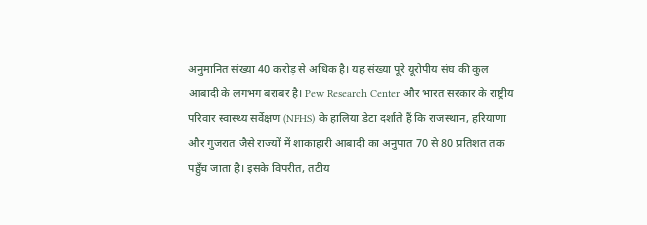अनुमानित संख्या 40 करोड़ से अधिक है। यह संख्या पूरे यूरोपीय संघ की कुल आबादी के लगभग बराबर है। Pew Research Center और भारत सरकार के राष्ट्रीय परिवार स्वास्थ्य सर्वेक्षण (NFHS) के हालिया डेटा दर्शाते हैं कि राजस्थान, हरियाणा और गुजरात जैसे राज्यों में शाकाहारी आबादी का अनुपात 70 से 80 प्रतिशत तक पहुँच जाता है। इसके विपरीत, तटीय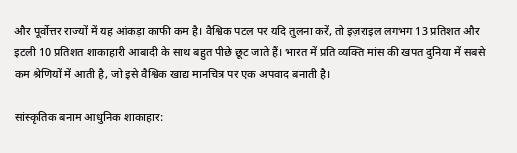और पूर्वोत्तर राज्यों में यह आंकड़ा काफी कम है। वैश्विक पटल पर यदि तुलना करें, तो इज़राइल लगभग 13 प्रतिशत और इटली 10 प्रतिशत शाकाहारी आबादी के साथ बहुत पीछे छूट जाते हैं। भारत में प्रति व्यक्ति मांस की खपत दुनिया में सबसे कम श्रेणियों में आती है, जो इसे वैश्विक खाद्य मानचित्र पर एक अपवाद बनाती है।

सांस्कृतिक बनाम आधुनिक शाकाहार: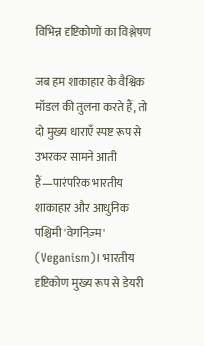विभिन्न दृष्टिकोणों का विश्लेषण

जब हम शाकाहार के वैश्विक मॉडल की तुलना करते हैं, तो दो मुख्य धाराएँ स्पष्ट रूप से उभरकर सामने आती हैं—पारंपरिक भारतीय शाकाहार और आधुनिक पश्चिमी 'वेगनिज़्म' (Veganism)। भारतीय दृष्टिकोण मुख्य रूप से डेयरी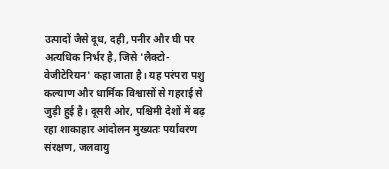उत्पादों जैसे दूध, दही, पनीर और घी पर अत्यधिक निर्भर है, जिसे 'लैक्टो-वेजीटेरियन' कहा जाता है। यह परंपरा पशु कल्याण और धार्मिक विश्वासों से गहराई से जुड़ी हुई है। दूसरी ओर, पश्चिमी देशों में बढ़ रहा शाकाहार आंदोलन मुख्यतः पर्यावरण संरक्षण, जलवायु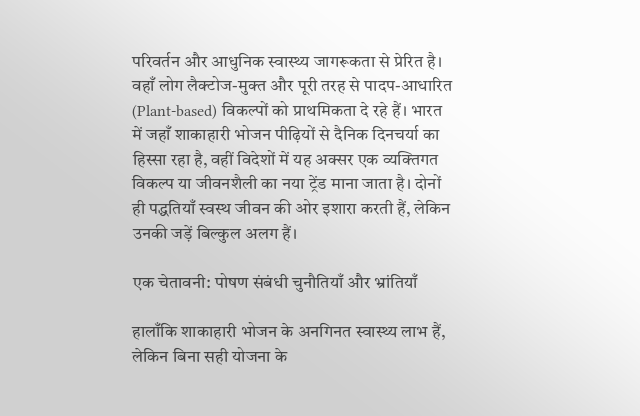परिवर्तन और आधुनिक स्वास्थ्य जागरूकता से प्रेरित है। वहाँ लोग लैक्टोज-मुक्त और पूरी तरह से पादप-आधारित (Plant-based) विकल्पों को प्राथमिकता दे रहे हैं। भारत में जहाँ शाकाहारी भोजन पीढ़ियों से दैनिक दिनचर्या का हिस्सा रहा है, वहीं विदेशों में यह अक्सर एक व्यक्तिगत विकल्प या जीवनशैली का नया ट्रेंड माना जाता है। दोनों ही पद्धतियाँ स्वस्थ जीवन की ओर इशारा करती हैं, लेकिन उनकी जड़ें बिल्कुल अलग हैं।

एक चेतावनी: पोषण संबंधी चुनौतियाँ और भ्रांतियाँ

हालाँकि शाकाहारी भोजन के अनगिनत स्वास्थ्य लाभ हैं, लेकिन बिना सही योजना के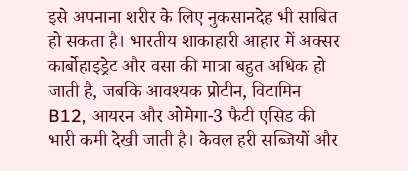इसे अपनाना शरीर के लिए नुकसानदेह भी साबित हो सकता है। भारतीय शाकाहारी आहार में अक्सर कार्बोहाइड्रेट और वसा की मात्रा बहुत अधिक हो जाती है, जबकि आवश्यक प्रोटीन, विटामिन B12, आयरन और ओमेगा-3 फैटी एसिड की भारी कमी देखी जाती है। केवल हरी सब्जियों और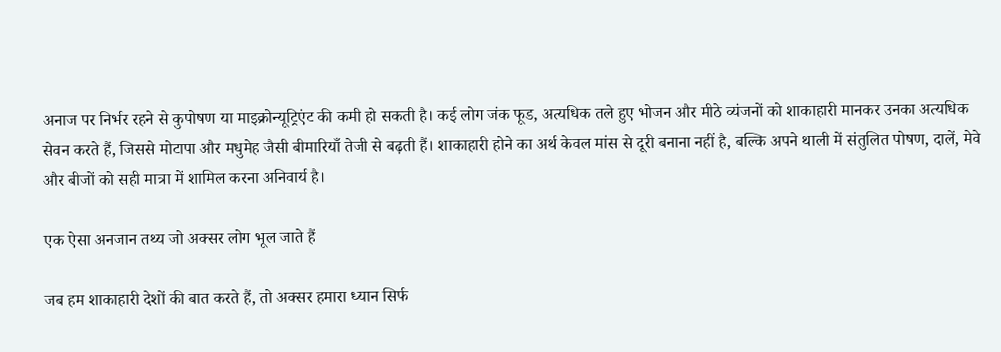अनाज पर निर्भर रहने से कुपोषण या माइक्रोन्यूट्रिएंट की कमी हो सकती है। कई लोग जंक फूड, अत्यधिक तले हुए भोजन और मीठे व्यंजनों को शाकाहारी मानकर उनका अत्यधिक सेवन करते हैं, जिससे मोटापा और मधुमेह जैसी बीमारियाँ तेजी से बढ़ती हैं। शाकाहारी होने का अर्थ केवल मांस से दूरी बनाना नहीं है, बल्कि अपने थाली में संतुलित पोषण, दालें, मेवे और बीजों को सही मात्रा में शामिल करना अनिवार्य है।

एक ऐसा अनजान तथ्य जो अक्सर लोग भूल जाते हैं

जब हम शाकाहारी देशों की बात करते हैं, तो अक्सर हमारा ध्यान सिर्फ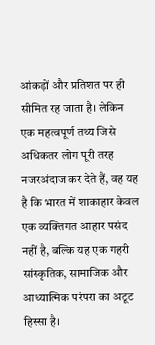आंकड़ों और प्रतिशत पर ही सीमित रह जाता है। लेकिन एक महत्वपूर्ण तथ्य जिसे अधिकतर लोग पूरी तरह नजरअंदाज कर देते हैं, वह यह है कि भारत में शाकाहार केवल एक व्यक्तिगत आहार पसंद नहीं है, बल्कि यह एक गहरी सांस्कृतिक, सामाजिक और आध्यात्मिक परंपरा का अटूट हिस्सा है।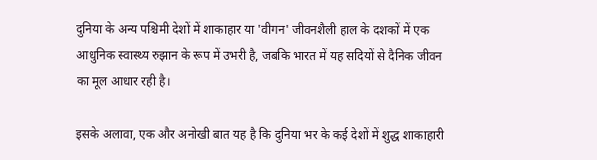दुनिया के अन्य पश्चिमी देशों में शाकाहार या 'वीगन' जीवनशैली हाल के दशकों में एक आधुनिक स्वास्थ्य रुझान के रूप में उभरी है, जबकि भारत में यह सदियों से दैनिक जीवन का मूल आधार रही है।

इसके अलावा, एक और अनोखी बात यह है कि दुनिया भर के कई देशों में शुद्ध शाकाहारी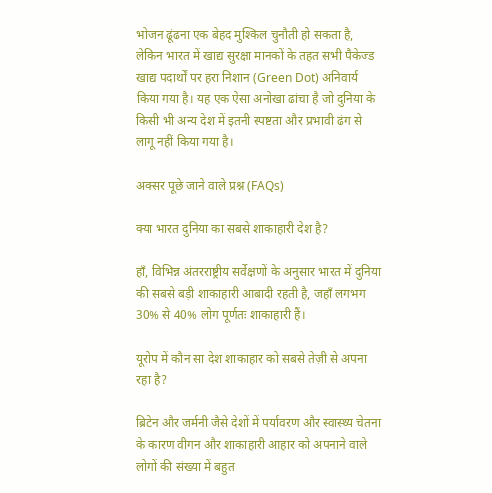भोजन ढूंढना एक बेहद मुश्किल चुनौती हो सकता है, लेकिन भारत में खाद्य सुरक्षा मानकों के तहत सभी पैकेज्ड खाद्य पदार्थों पर हरा निशान (Green Dot) अनिवार्य किया गया है। यह एक ऐसा अनोखा ढांचा है जो दुनिया के किसी भी अन्य देश में इतनी स्पष्टता और प्रभावी ढंग से लागू नहीं किया गया है।

अक्सर पूछे जाने वाले प्रश्न (FAQs)

क्या भारत दुनिया का सबसे शाकाहारी देश है?

हाँ, विभिन्न अंतरराष्ट्रीय सर्वेक्षणों के अनुसार भारत में दुनिया की सबसे बड़ी शाकाहारी आबादी रहती है, जहाँ लगभग 30% से 40% लोग पूर्णतः शाकाहारी हैं।

यूरोप में कौन सा देश शाकाहार को सबसे तेज़ी से अपना रहा है?

ब्रिटेन और जर्मनी जैसे देशों में पर्यावरण और स्वास्थ्य चेतना के कारण वीगन और शाकाहारी आहार को अपनाने वाले लोगों की संख्या में बहुत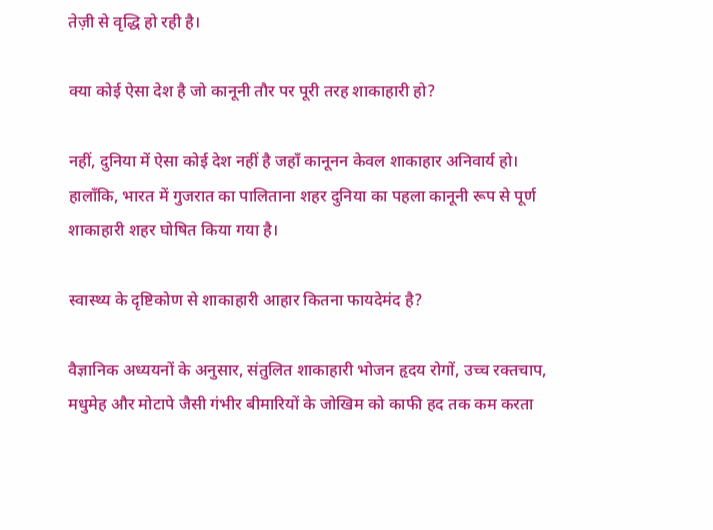तेज़ी से वृद्धि हो रही है।

क्या कोई ऐसा देश है जो कानूनी तौर पर पूरी तरह शाकाहारी हो?

नहीं, दुनिया में ऐसा कोई देश नहीं है जहाँ कानूनन केवल शाकाहार अनिवार्य हो। हालाँकि, भारत में गुजरात का पालिताना शहर दुनिया का पहला कानूनी रूप से पूर्ण शाकाहारी शहर घोषित किया गया है।

स्वास्थ्य के दृष्टिकोण से शाकाहारी आहार कितना फायदेमंद है?

वैज्ञानिक अध्ययनों के अनुसार, संतुलित शाकाहारी भोजन हृदय रोगों, उच्च रक्तचाप, मधुमेह और मोटापे जैसी गंभीर बीमारियों के जोखिम को काफी हद तक कम करता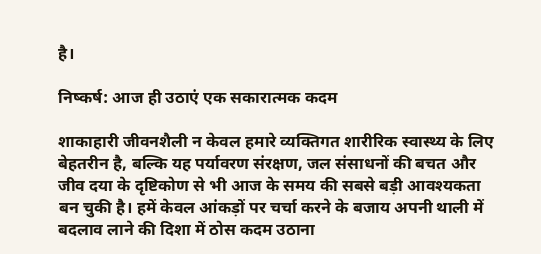है।

निष्कर्ष: आज ही उठाएं एक सकारात्मक कदम

शाकाहारी जीवनशैली न केवल हमारे व्यक्तिगत शारीरिक स्वास्थ्य के लिए बेहतरीन है, बल्कि यह पर्यावरण संरक्षण, जल संसाधनों की बचत और जीव दया के दृष्टिकोण से भी आज के समय की सबसे बड़ी आवश्यकता बन चुकी है। हमें केवल आंकड़ों पर चर्चा करने के बजाय अपनी थाली में बदलाव लाने की दिशा में ठोस कदम उठाना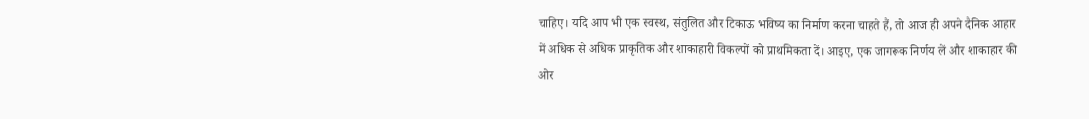चाहिए। यदि आप भी एक स्वस्थ, संतुलित और टिकाऊ भविष्य का निर्माण करना चाहते हैं, तो आज ही अपने दैनिक आहार में अधिक से अधिक प्राकृतिक और शाकाहारी विकल्पों को प्राथमिकता दें। आइए, एक जागरूक निर्णय लें और शाकाहार की ओर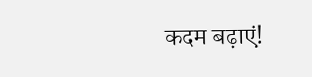कदम बढ़ाएं!